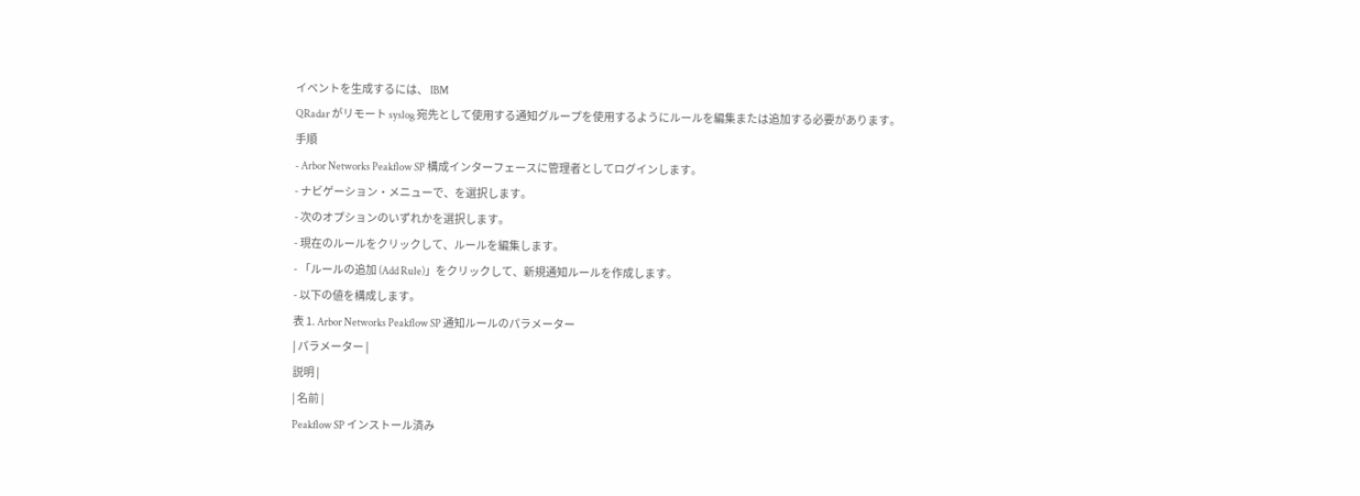イベントを生成するには、 IBM
QRadar がリモート syslog 宛先として使用する通知グループを使用するようにルールを編集または追加する必要があります。
手順
- Arbor Networks Peakflow SP 構成インターフェースに管理者としてログインします。
- ナビゲーション・メニューで、を選択します。
- 次のオプションのいずれかを選択します。
- 現在のルールをクリックして、ルールを編集します。
- 「ルールの追加 (Add Rule)」をクリックして、新規通知ルールを作成します。
- 以下の値を構成します。
表 1. Arbor Networks Peakflow SP 通知ルールのパラメーター
| パラメーター |
説明 |
| 名前 |
Peakflow SP インストール済み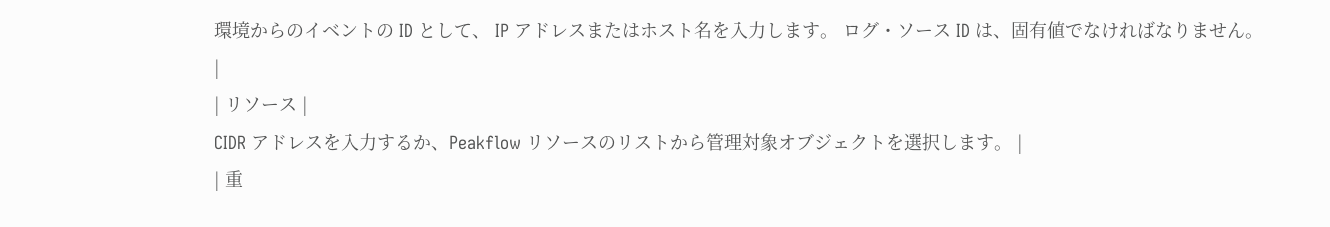環境からのイベントの ID として、 IP アドレスまたはホスト名を入力します。 ログ・ソース ID は、固有値でなければなりません。
|
| リソース |
CIDR アドレスを入力するか、Peakflow リソースのリストから管理対象オブジェクトを選択します。 |
| 重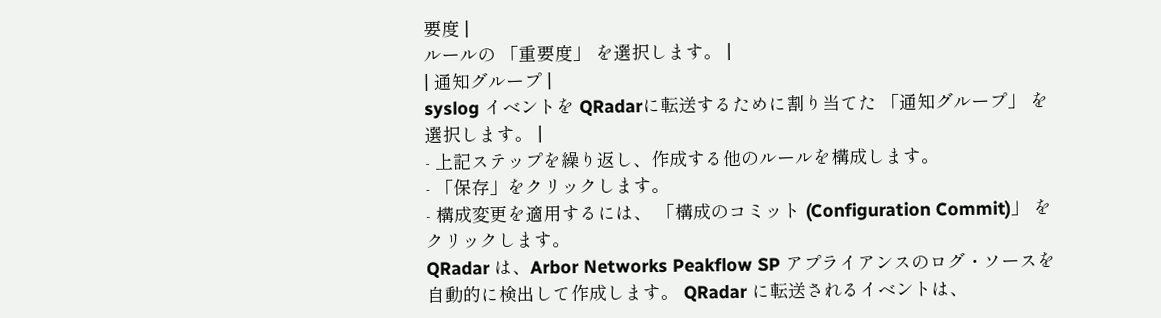要度 |
ルールの 「重要度」 を選択します。 |
| 通知グループ |
syslog イベントを QRadarに転送するために割り当てた 「通知グループ」 を選択します。 |
- 上記ステップを繰り返し、作成する他のルールを構成します。
- 「保存」をクリックします。
- 構成変更を適用するには、 「構成のコミット (Configuration Commit)」 をクリックします。
QRadar は、Arbor Networks Peakflow SP アプライアンスのログ・ソースを自動的に検出して作成します。 QRadar に転送されるイベントは、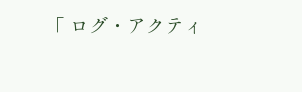「 ログ・アクティ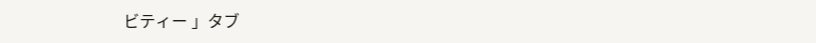ビティー 」タブ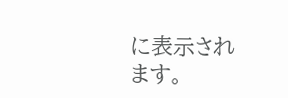に表示されます。